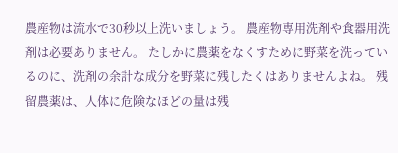農産物は流水で30秒以上洗いましょう。 農産物専用洗剤や食器用洗剤は必要ありません。 たしかに農薬をなくすために野菜を洗っているのに、洗剤の余計な成分を野菜に残したくはありませんよね。 残留農薬は、人体に危険なほどの量は残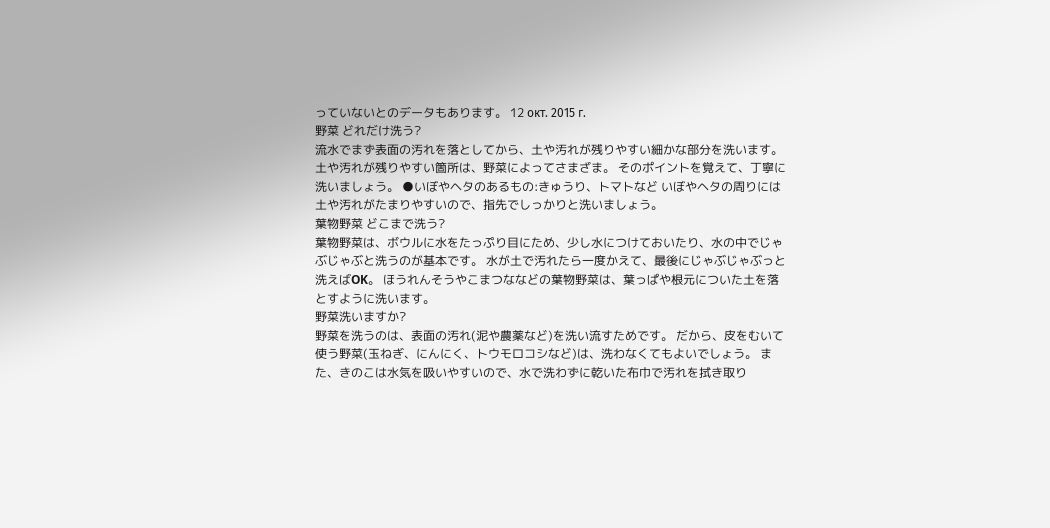っていないとのデータもあります。 12 окт. 2015 г.
野菜 どれだけ洗う?
流水でまず表面の汚れを落としてから、土や汚れが残りやすい細かな部分を洗います。 土や汚れが残りやすい箇所は、野菜によってさまざま。 そのポイントを覚えて、丁寧に洗いましょう。 ●いぼやヘタのあるもの:きゅうり、トマトなど いぼやヘタの周りには土や汚れがたまりやすいので、指先でしっかりと洗いましょう。
葉物野菜 どこまで洗う?
葉物野菜は、ボウルに水をたっぷり目にため、少し水につけておいたり、水の中でじゃぶじゃぶと洗うのが基本です。 水が土で汚れたら一度かえて、最後にじゃぶじゃぶっと洗えばOK。 ほうれんそうやこまつななどの葉物野菜は、葉っぱや根元についた土を落とすように洗います。
野菜洗いますか?
野菜を洗うのは、表面の汚れ(泥や農薬など)を洗い流すためです。 だから、皮をむいて使う野菜(玉ねぎ、にんにく、トウモロコシなど)は、洗わなくてもよいでしょう。 また、きのこは水気を吸いやすいので、水で洗わずに乾いた布巾で汚れを拭き取り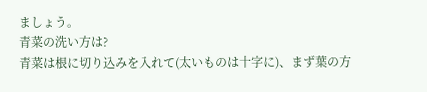ましょう。
青菜の洗い方は?
青菜は根に切り込みを入れて(太いものは十字に)、まず葉の方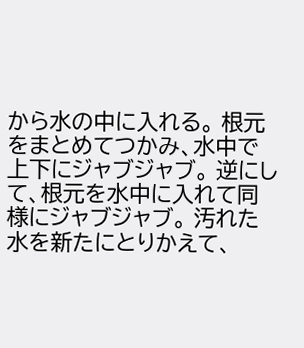から水の中に入れる。 根元をまとめてつかみ、水中で上下にジャブジャブ。 逆にして、根元を水中に入れて同様にジャブジャブ。 汚れた水を新たにとりかえて、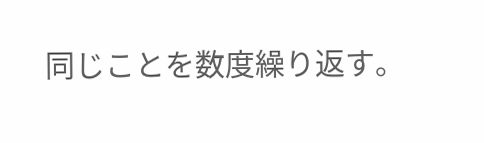同じことを数度繰り返す。